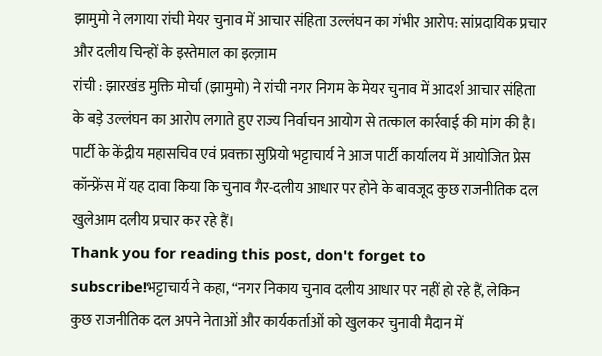झामुमो ने लगाया रांची मेयर चुनाव में आचार संहिता उल्लंघन का गंभीर आरोप: सांप्रदायिक प्रचार और दलीय चिन्हों के इस्तेमाल का इल्ज़ाम
रांची : झारखंड मुक्ति मोर्चा (झामुमो) ने रांची नगर निगम के मेयर चुनाव में आदर्श आचार संहिता के बड़े उल्लंघन का आरोप लगाते हुए राज्य निर्वाचन आयोग से तत्काल कार्रवाई की मांग की है। पार्टी के केंद्रीय महासचिव एवं प्रवक्ता सुप्रियो भट्टाचार्य ने आज पार्टी कार्यालय में आयोजित प्रेस कॉन्फ्रेंस में यह दावा किया कि चुनाव गैर-दलीय आधार पर होने के बावजूद कुछ राजनीतिक दल खुलेआम दलीय प्रचार कर रहे हैं।
Thank you for reading this post, don't forget to subscribe!भट्टाचार्य ने कहा, “नगर निकाय चुनाव दलीय आधार पर नहीं हो रहे हैं, लेकिन कुछ राजनीतिक दल अपने नेताओं और कार्यकर्ताओं को खुलकर चुनावी मैदान में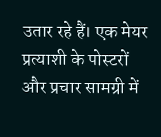उतार रहे हैं। एक मेयर प्रत्याशी के पोस्टरों और प्रचार सामग्री में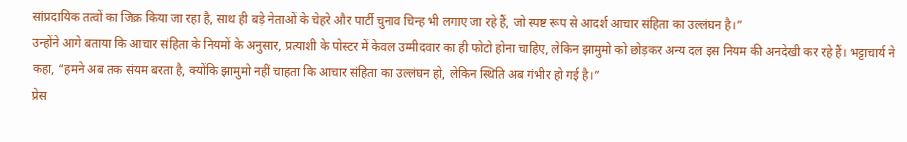सांप्रदायिक तत्वों का जिक्र किया जा रहा है, साथ ही बड़े नेताओं के चेहरे और पार्टी चुनाव चिन्ह भी लगाए जा रहे हैं, जो स्पष्ट रूप से आदर्श आचार संहिता का उल्लंघन है।”
उन्होंने आगे बताया कि आचार संहिता के नियमों के अनुसार, प्रत्याशी के पोस्टर में केवल उम्मीदवार का ही फोटो होना चाहिए, लेकिन झामुमो को छोड़कर अन्य दल इस नियम की अनदेखी कर रहे हैं। भट्टाचार्य ने कहा, “हमने अब तक संयम बरता है, क्योंकि झामुमो नहीं चाहता कि आचार संहिता का उल्लंघन हो, लेकिन स्थिति अब गंभीर हो गई है।”
प्रेस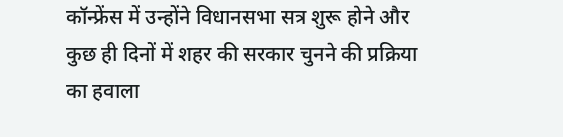कॉन्फ्रेंस में उन्होंने विधानसभा सत्र शुरू होने और कुछ ही दिनों में शहर की सरकार चुनने की प्रक्रिया का हवाला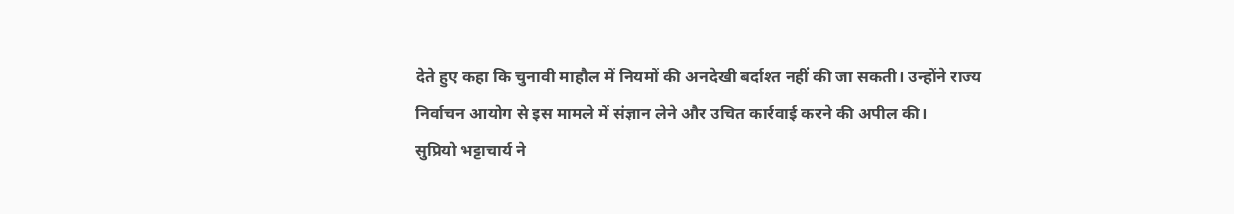देते हुए कहा कि चुनावी माहौल में नियमों की अनदेखी बर्दाश्त नहीं की जा सकती। उन्होंने राज्य निर्वाचन आयोग से इस मामले में संज्ञान लेने और उचित कार्रवाई करने की अपील की।
सुप्रियो भट्टाचार्य ने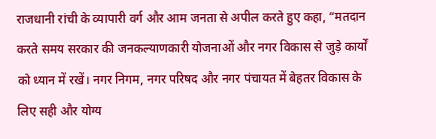राजधानी रांची के व्यापारी वर्ग और आम जनता से अपील करते हुए कहा, “मतदान करते समय सरकार की जनकल्याणकारी योजनाओं और नगर विकास से जुड़े कार्यों को ध्यान में रखें। नगर निगम, नगर परिषद और नगर पंचायत में बेहतर विकास के लिए सही और योग्य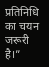प्रतिनिधि का चयन जरूरी है।”